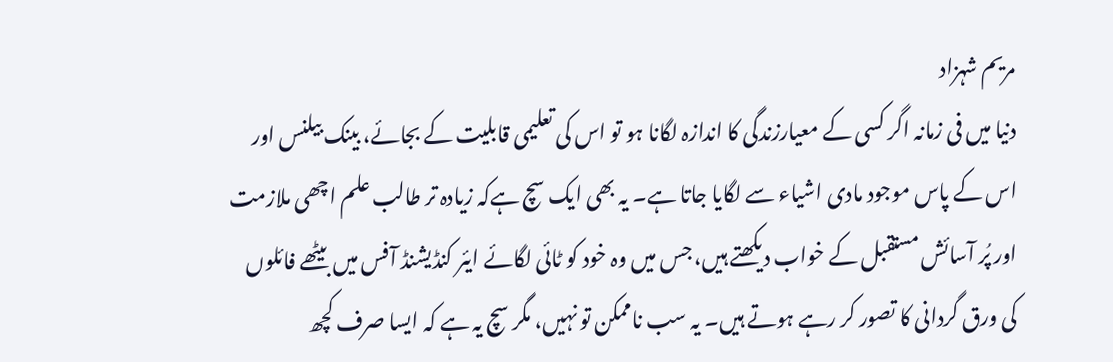مریم شہزاد
دنیا میں فی زمانہ اگر کسی کے معیارزندگی کا اندازہ لگانا ہو تو اس کی تعلیمی قابلیت کے بجائے، بینک بیلنس اور اس کے پاس موجود مادی اشیاء سے لگایا جاتا ہے۔ یہ بھی ایک سچ ہےکہ زیادہ تر طالب علم اچھی ملازمت اور پُر آسائش مستقبل کے خواب دیکھتے ہیں، جس میں وہ خود کو ٹائی لگائے ایئر کنڈیشنڈ آفس میں بیٹھے فائلوں کی ورق گردانی کا تصور کر رہے ہوتے ہیں۔ یہ سب ناممکن تو نہیں، مگر سچ یہ ہے کہ ایسا صرف کچھ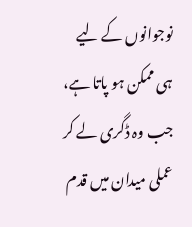نوجوانوں کے لیے ہی ممکن ہو پاتا ہے، جب وہ ڈگری لے کر عملی میدان میں قدم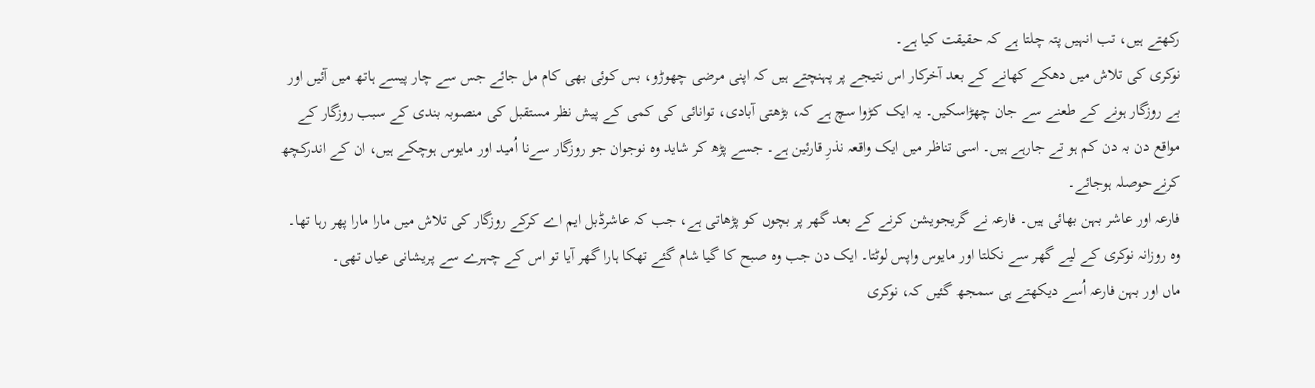رکھتے ہیں، تب انہیں پتہ چلتا ہے کہ حقیقت کیا ہے۔
نوکری کی تلاش میں دھکے کھانے کے بعد آخرکار اس نتیجے پر پہنچتے ہیں کہ اپنی مرضی چھوڑو، بس کوئی بھی کام مل جائے جس سے چار پیسے ہاتھ میں آئیں اور بے روزگار ہونے کے طعنے سے جان چھڑاسکیں۔ یہ ایک کڑوا سچ ہے کہ، بڑھتی آبادی، توانائی کی کمی کے پیش نظر مستقبل کی منصوبہ بندی کے سبب روزگار کے مواقع دن بہ دن کم ہو تے جارہے ہیں۔ اسی تناظر میں ایک واقعہ نذرِ قارئین ہے۔ جسے پڑھ کر شاید وہ نوجوان جو روزگار سےنا اُمید اور مایوس ہوچکے ہیں، ان کے اندرکچھ کرنےحوصلہ ہوجائے۔
فارعہ اور عاشر بہن بھائی ہیں۔ فارعہ نے گریجویشن کرنے کے بعد گھر پر بچوں کو پڑھاتی ہے، جب کہ عاشرڈبل ایم اے کرکے روزگار کی تلاش میں مارا مارا پھر رہا تھا۔ وہ روزانہ نوکری کے لیے گھر سے نکلتا اور مایوس واپس لوٹتا۔ ایک دن جب وہ صبح کا گیا شام گئے تھکا ہارا گھر آیا تو اس کے چہرے سے پریشانی عیاں تھی۔
ماں اور بہن فارعہ اُسے دیکھتے ہی سمجھ گئیں کہ، نوکری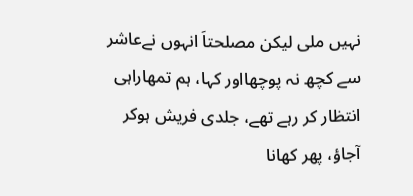نہیں ملی لیکن مصلحتاَ انہوں نےعاشر سے کچھ نہ پوچھااور کہا، ہم تمھاراہی انتظار کر رہے تھے، جلدی فریش ہوکر آجاؤ، پھر کھانا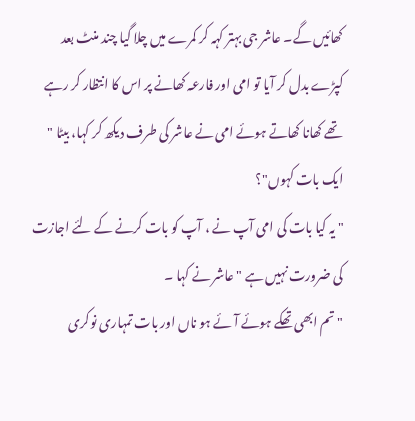کھائیں گے۔ عاشر جی بہتر کہہ کر کمرے میں چلا گیا چند منٹ بعد کپڑے بدل کر آیا تو امی اور فارعہ کھانے پر اس کا انتظار کر رہے تھے کھانا کھاتے ہوئے امی نے عاشر کی طرف دیکھ کر کہا، بیٹا " ایک بات کہوں"؟
" یہ کیا بات کی امی آپ نے ، آپ کو بات کرنے کے لئے اجازت کی ضرورت نہیں ہے " عاشر نے کہا ۔
" تم ابھی تھکے ہوئے آئے ہو ناں اور بات تمہاری نوکری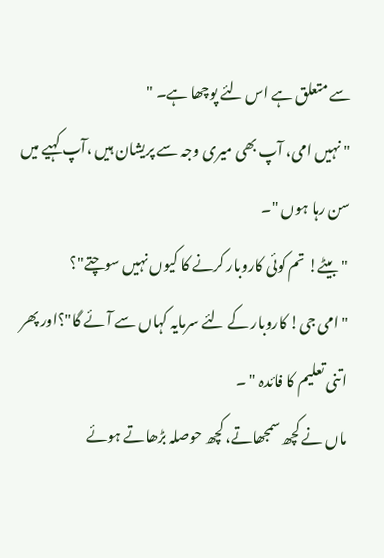سے متعلق ہے اس لئے پوچھا ہے۔ "
" نہیں امی، آپ بھی میری وجہ سے پریشان ہیں ،آپ کہیے میں سن رہا ہوں "۔
" بیٹے! تم کوئی کاروبار کرنے کا کیوں نہیں سوچتے"؟
" امی جی! کاروبار کے لئے سرمایہ کہاں سے آئے گا"؟اور پھر اتنی تعلیم کا فائدہ " ۔
ماں نے کچھ سمجھاتے، کچھ حوصلہ بڑھاتے ہوئے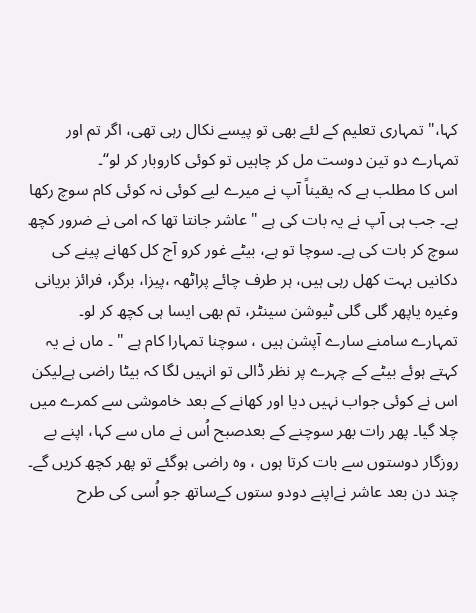کہا،" تمہاری تعلیم کے لئے بھی تو پیسے نکال رہی تھی، اگر تم اور تمہارے دو تین دوست مل کر چاہیں تو کوئی کاروبار کر لو‘‘۔
اس کا مطلب ہے کہ یقیناً آپ نے میرے لیے کوئی نہ کوئی کام سوچ رکھا ہے۔ جب ہی آپ نے یہ بات کی ہے " عاشر جانتا تھا کہ امی نے ضرور کچھ سوچ کر بات کی ہے۔ سوچا تو ہے، بیٹے غور کرو آج کل کھانے پینے کی دکانیں بہت کھل رہی ہیں، ہر طرف چائے پراٹھہ ،پیزا، برگر، فرائز بریانی وغیرہ یاپھر گلی گلی ٹیوشن سینٹر، تم بھی ایسا ہی کچھ کر لو۔
تمہارے سامنے سارے آپشن ہیں ، سوچنا تمہارا کام ہے " ۔ ماں نے یہ کہتے ہوئے بیٹے کے چہرے پر نظر ڈالی تو انہیں لگا کہ بیٹا راضی ہےلیکن اس نے کوئی جواب نہیں دیا اور کھانے کے بعد خاموشی سے کمرے میں چلا گیا۔ پھر رات بھر سوچنے کے بعدصبح اُس نے ماں سے کہا، اپنے بے روزگار دوستوں سے بات کرتا ہوں ، وہ راضی ہوگئے تو پھر کچھ کریں گے۔ چند دن بعد عاشر نےاپنے دودو ستوں کےساتھ جو اُسی کی طرح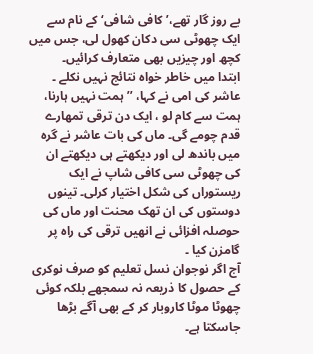بے روز گار تھے،’ کافی شافی‘ کے نام سے ایک چھوٹی سی دکان کھول لی، جس میں کچھ اور چیزیں بھی متعارف کرائیں۔
ابتدا میں خاطر خواہ نتائج نہیں نکلے ۔ عاشر کی امی نے کہا، ’’ ہمت نہیں ہارنا، ہمت سے کام لو ، ایک دن ترقی تمھارے قدم چومے گی۔ ماں کی بات عاشر نے گرہ میں باندھ لی اور دیکھتے ہی دیکھتے ان کی چھوٹی سی کافی شاپ نے ایک ریستوراں کی شکل اختیار کرلی۔ تینوں دوستوں کی ان تھک محنت اور ماں کی حوصلہ افزائی نے انھیں ترقی کی راہ پر گامزن کیا ۔
آج اگر نوجوان نسل تعلیم کو صرف نوکری کے حصول کا ذریعہ نہ سمجھے بلکہ کوئی چھوٹا موٹا کاروبار کر کے بھی آگے بڑھا جاسکتا ہے۔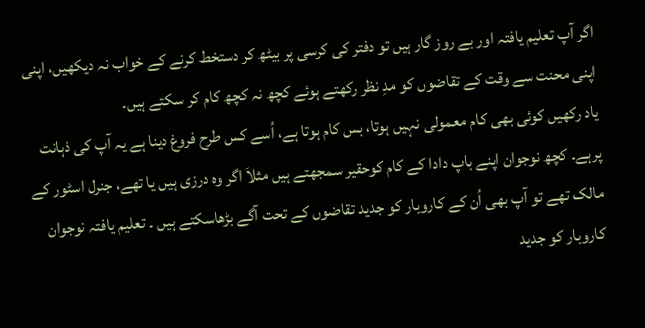اگر آپ تعلیم یافتہ اور بے روز گار ہیں تو دفتر کی کرسی پر بیٹھ کر دستخط کرنے کے خواب نہ دیکھیں، اپنی اپنی محنت سے وقت کے تقاضوں کو مدِ نظر رکھتے ہوئے کچھ نہ کچھ کام کر سکتے ہیں۔
یاد رکھیں کوئی بھی کام معمولی نہیں ہوتا، بس کام ہوتا ہے، اُسے کس طرح فروغ دینا ہے یہ آپ کی ذہانت پرہے۔ کچھ نوجوان اپنے باپ دادا کے کام کوحقیر سمجھتے ہیں مثلاَ اگر وہ درزی ہیں یا تھے، جنرل اسٹور کے مالک تھے تو آپ بھی اُن کے کاروبار کو جدید تقاضوں کے تحت آگے بڑھاسکتے ہیں ۔ تعلیم یافتہ نوجوان کاروبار کو جدید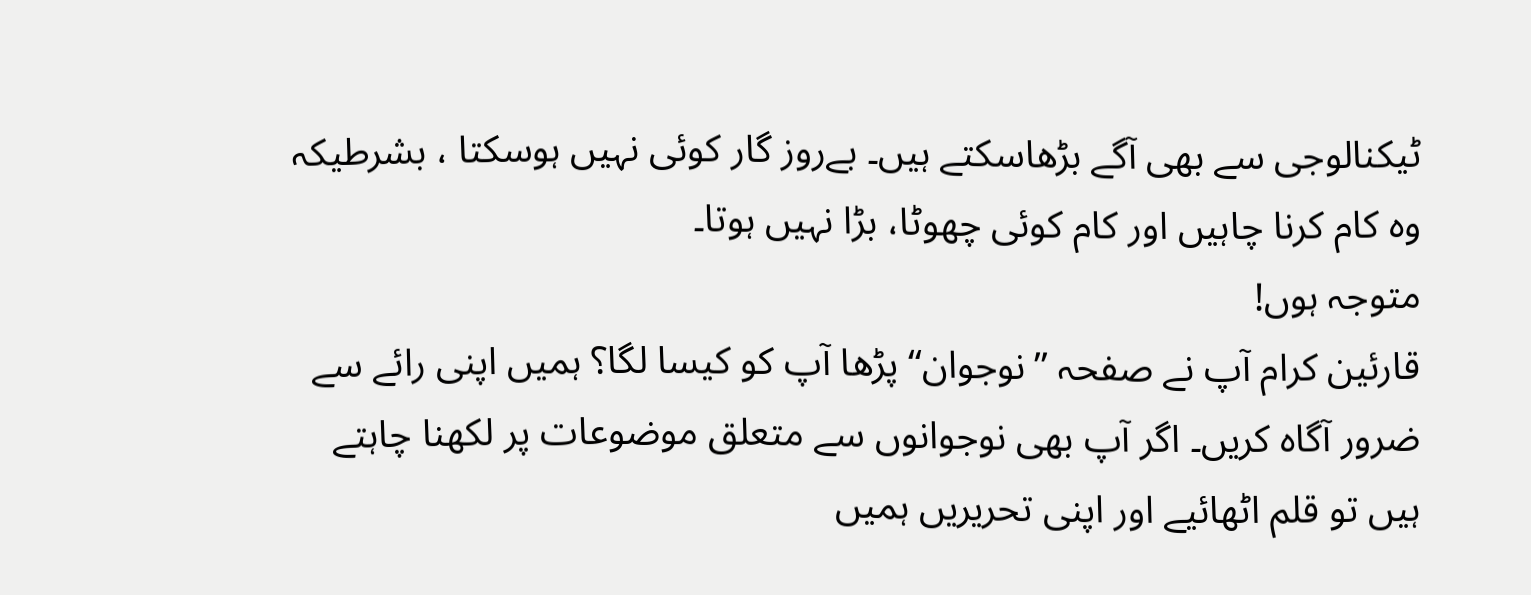ٹیکنالوجی سے بھی آگے بڑھاسکتے ہیں۔ بےروز گار کوئی نہیں ہوسکتا ، بشرطیکہ وہ کام کرنا چاہیں اور کام کوئی چھوٹا، بڑا نہیں ہوتا۔
متوجہ ہوں!
قارئین کرام آپ نے صفحہ ’’نوجوان‘‘ پڑھا آپ کو کیسا لگا؟ ہمیں اپنی رائے سے ضرور آگاہ کریں۔ اگر آپ بھی نوجوانوں سے متعلق موضوعات پر لکھنا چاہتے ہیں تو قلم اٹھائیے اور اپنی تحریریں ہمیں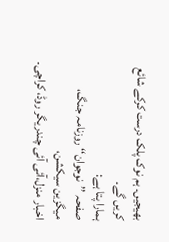بھیجیں۔ ہم نوک پلک درست کرکے شائع کریں گے۔
ہمارا پتا ہے:
صفحہ ’’نوجوان‘‘ روزنامہ جنگ، میگزین سیکشن،
اخبار منزل،آئی آئی چندریگر روڈ، کراچی۔